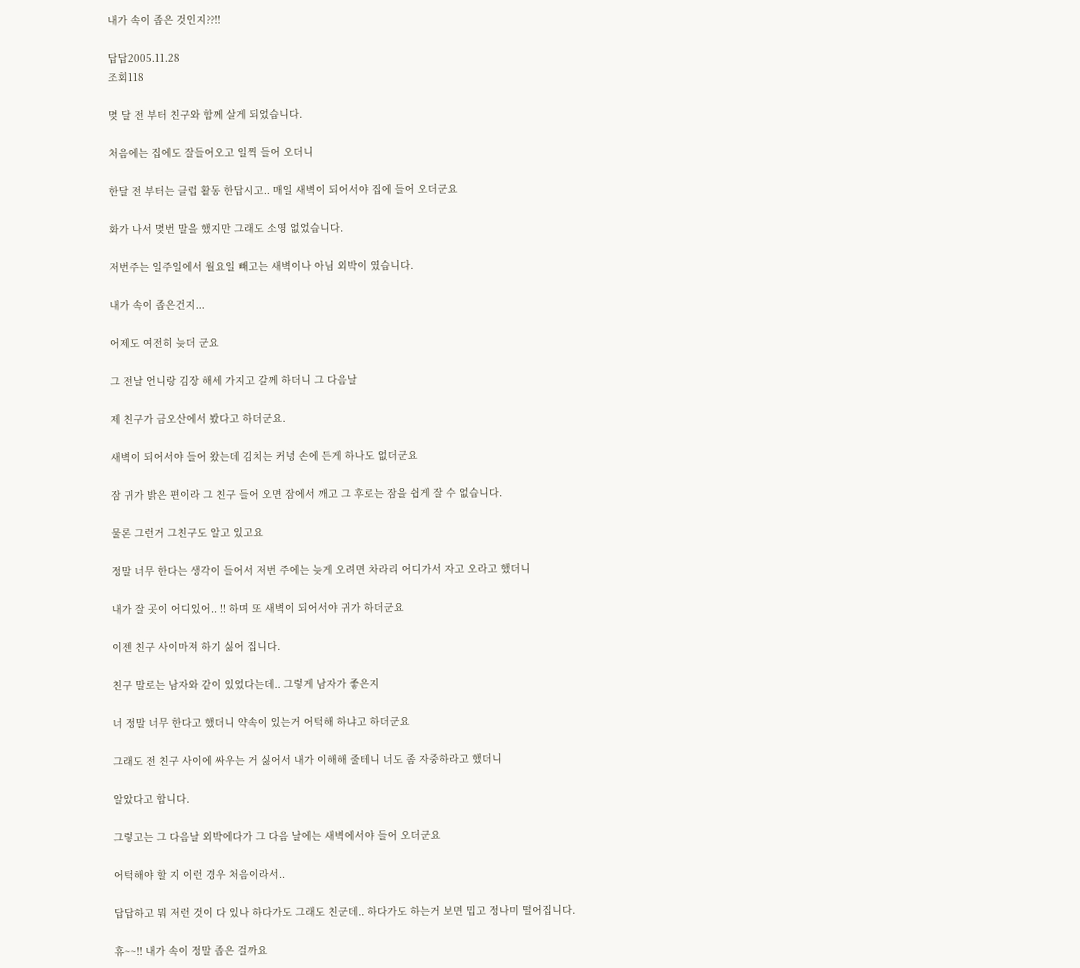내가 속이 좁은 것인지??!!

답답2005.11.28
조회118

몆 달 전 부터 친구와 함께 살게 되었습니다.

처음에는 집에도 잘들어오고 일찍 들어 오더니

한달 전 부터는 클럽 활동 한답시고.. 매일 새벽이 되어서야 집에 들어 오더군요

화가 나서 몆번 말을 했지만 그래도 소영 없었습니다.

저번주는 일주일에서 월요일 빼고는 새벽이나 아님 외박이 였습니다.

내가 속이 좁은건지...

어제도 여전히 늦더 군요

그 전날 언니랑 김장 해세 가지고 갈께 하더니 그 다음날

제 친구가 금오산에서 봤다고 하더군요.

새벽이 되어서야 들어 왔는데 김치는 커녕 손에 든게 하나도 없더군요

잠 귀가 밝은 편이라 그 친구 들어 오면 잠에서 깨고 그 후로는 잠을 쉽게 잘 수 없습니다.

물론 그런거 그친구도 알고 있고요

정말 너무 한다는 생각이 들어서 저번 주에는 늦게 오려면 차라리 어디가서 자고 오라고 했더니

내가 잘 곳이 어디있어.. !! 하며 또 새벽이 되어서야 귀가 하더군요

이젠 친구 사이마져 하기 싫어 집니다.

친구 말로는 남자와 같이 있었다는데.. 그렇게 남자가 좋은지

너 정말 너무 한다고 했더니 약속이 있는거 어턱해 하냐고 하더군요

그래도 전 친구 사이에 싸우는 거 싫어서 내가 이해해 줄테니 너도 좀 자중하라고 했더니

알았다고 합니다.

그렇고는 그 다음날 외박에다가 그 다음 날에는 새벽에서야 들어 오더군요

어턱해야 할 지 이런 경우 처음이라서..

답답하고 뭐 저런 것이 다 있나 하다가도 그래도 친군데.. 하다가도 하는거 보면 밉고 정나미 떨어집니다.

휴~~!! 내가 속이 정말 좁은 걸까요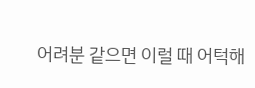어려분 같으면 이럴 때 어턱해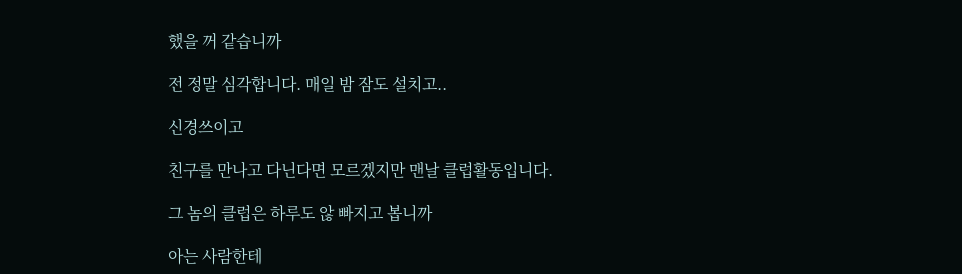했을 꺼 같습니까

전 정말 심각합니다. 매일 밤 잠도 설치고..

신경쓰이고

친구를 만나고 다닌다면 모르겠지만 맨날 클럽활동입니다.

그 놈의 클럽은 하루도 않 빠지고 봅니까

아는 사람한테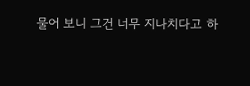물어 보니 그건 너무 지나치다고 하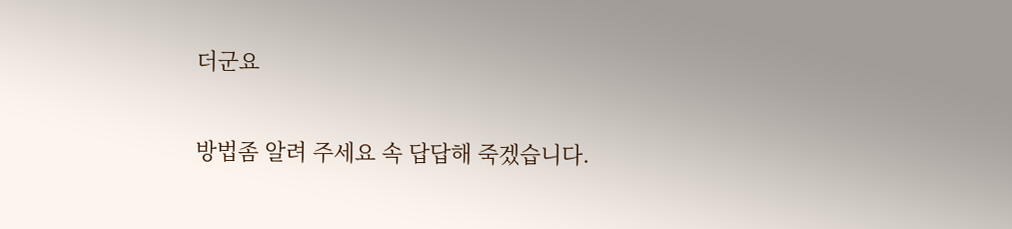더군요

방법좀 알려 주세요 속 답답해 죽겠습니다.